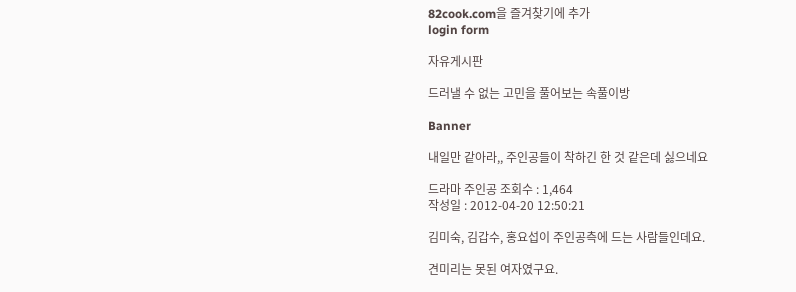82cook.com을 즐겨찾기에 추가
login form

자유게시판

드러낼 수 없는 고민을 풀어보는 속풀이방

Banner

내일만 같아라,, 주인공들이 착하긴 한 것 같은데 싫으네요

드라마 주인공 조회수 : 1,464
작성일 : 2012-04-20 12:50:21

김미숙, 김갑수, 홍요섭이 주인공측에 드는 사람들인데요.

견미리는 못된 여자였구요.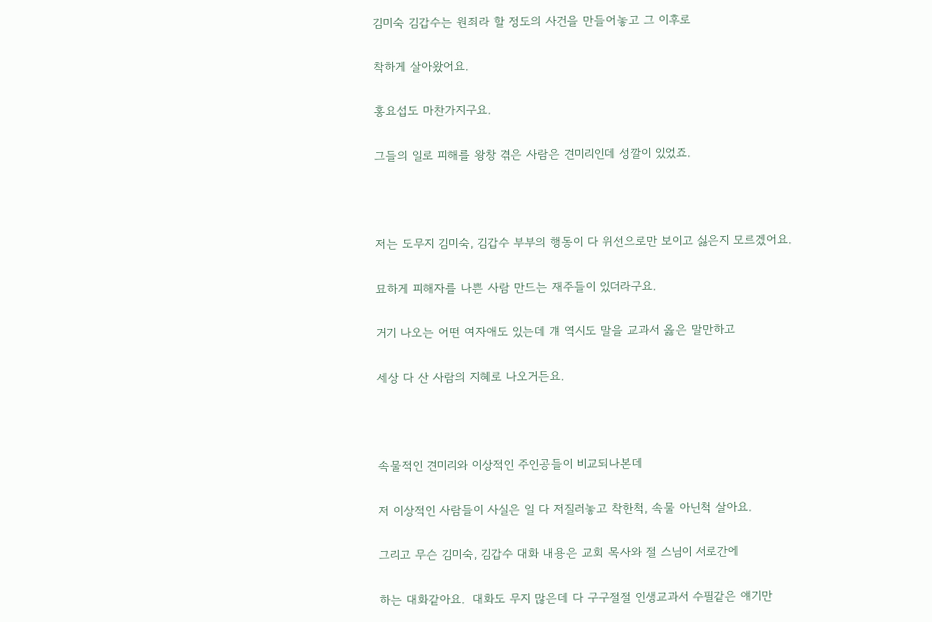김미숙 김갑수는 원죄라 할 정도의 사건을 만들어놓고 그 이후로

착하게 살아왔어요.

홍요섭도 마찬가지구요.

그들의 일로 피해를 왕창 겪은 사람은 견미리인데 성깔이 있었죠.



저는 도무지 김미숙, 김갑수 부부의 행동이 다 위선으로만 보이고 싫은지 모르겠어요.

묘하게 피해자를 나쁜 사람 만드는 재주들이 있더라구요.

거기 나오는 어떤 여자애도 있는데 걔 역시도 말을 교과서 옳은 말만하고

세상 다 산 사람의 지혜로 나오거든요.



속물적인 견미리와 이상적인 주인공들이 비교되나본데

저 이상적인 사람들이 사실은 일 다 저질러놓고 착한척, 속물 아닌척 살아요.

그리고 무슨 김미숙, 김갑수 대화 내용은 교회 목사와 절 스님이 서로간에

하는 대화같아요.  대화도 무지 많은데 다 구구절절 인생교과서 수필같은 얘기만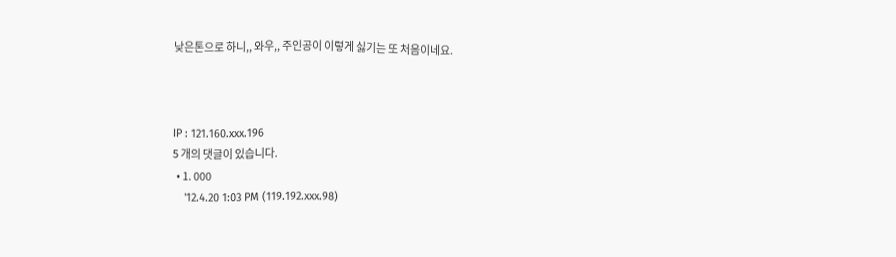낮은톤으로 하니,, 와우,, 주인공이 이렇게 싫기는 또 처음이네요.



IP : 121.160.xxx.196
5 개의 댓글이 있습니다.
  • 1. 000
    '12.4.20 1:03 PM (119.192.xxx.98)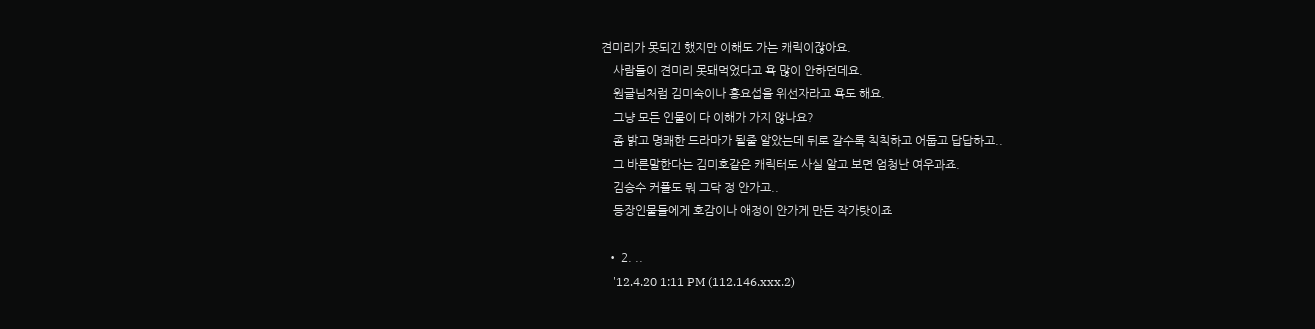견미리가 못되긴 했지만 이해도 가는 캐릭이잖아요.
    사람들이 견미리 못돼먹었다고 욕 많이 안하던데요.
    원글님처럼 김미숙이나 홍요섭을 위선자라고 욕도 해요.
    그냥 모든 인물이 다 이해가 가지 않나요?
    좀 밝고 명쾌한 드라마가 될줄 알았는데 뒤로 갈수록 칙칙하고 어둡고 답답하고..
    그 바른말한다는 김미호같은 캐릭터도 사실 알고 보면 엄청난 여우과죠.
    김승수 커플도 뭐 그닥 정 안가고..
    등장인물들에게 호감이나 애정이 안가게 만든 작가탓이죠

  • 2. ..
    '12.4.20 1:11 PM (112.146.xxx.2)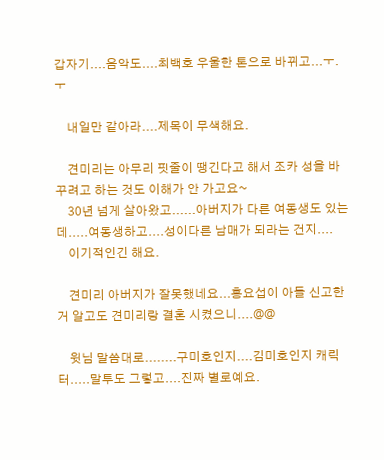갑자기....음악도....최백호 우울한 톤으로 바뀌고...ㅜ.ㅜ

    내일만 같아라....제목이 무색해요.

    견미리는 아무리 핏줄이 땡긴다고 해서 조카 성을 바꾸려고 하는 것도 이해가 안 가고요~
    30년 넘게 살아왔고......아버지가 다른 여동생도 있는데.....여동생하고....성이다른 남매가 되라는 건지....
    이기적인긴 해요.

    견미리 아버지가 잘못했네요...홍요섭이 아들 신고한 거 알고도 견미리랑 결혼 시켰으니....@@

    윗님 말씀대로........구미호인지....김미호인지 캐릭터.....말투도 그렇고....진짜 별로예요.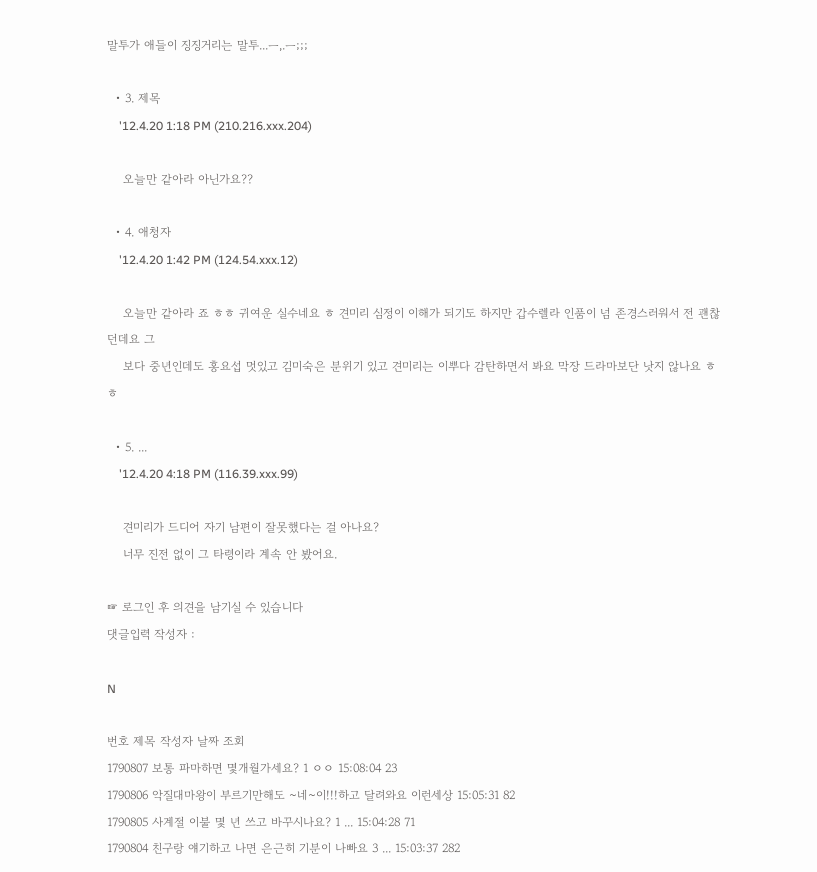말투가 애들이 징징거리는 말투...ㅡ,.ㅡ;;;

  • 3. 제목
    '12.4.20 1:18 PM (210.216.xxx.204)

    오늘만 같아라 아닌가요??

  • 4. 애청자
    '12.4.20 1:42 PM (124.54.xxx.12)

    오늘만 같아라 죠 ㅎㅎ 귀여운 실수네요 ㅎ 견미리 심정이 이해가 되기도 하지만 갑수렐라 인품이 넘 존경스러워서 전 괜찮던데요 그
    보다 중년인데도 홍요섭 멋있고 김미숙은 분위기 있고 견미리는 이뿌다 감탄하면서 봐요 막장 드라마보단 낫지 않나요 ㅎㅎ

  • 5. ...
    '12.4.20 4:18 PM (116.39.xxx.99)

    견미리가 드디어 자기 남편이 잘못했다는 걸 아나요?
    너무 진전 없이 그 타령이라 계속 안 봤어요.

☞ 로그인 후 의견을 남기실 수 있습니다
댓글입력 작성자 :

N

번호 제목 작성자 날짜 조회
1790807 보통 파마하면 몇개월가세요? 1 ㅇㅇ 15:08:04 23
1790806 악질대마왕이 부르기만해도 ~네~이!!!하고 달려와요 이런세상 15:05:31 82
1790805 사계절 이불 몇 년 쓰고 바꾸시나요? 1 ... 15:04:28 71
1790804 친구랑 얘기하고 나면 은근히 기분이 나빠요 3 ... 15:03:37 282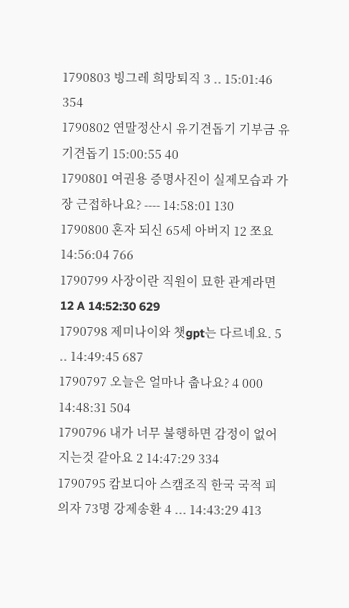1790803 빙그레 희망퇴직 3 .. 15:01:46 354
1790802 연말정산시 유기견돕기 기부금 유기견돕기 15:00:55 40
1790801 여권용 증명사진이 실제모습과 가장 근접하나요? ---- 14:58:01 130
1790800 혼자 되신 65세 아버지 12 쪼요 14:56:04 766
1790799 사장이란 직원이 묘한 관계라면 12 A 14:52:30 629
1790798 제미나이와 챗gpt는 다르네요. 5 .. 14:49:45 687
1790797 오늘은 얼마나 춥나요? 4 000 14:48:31 504
1790796 내가 너무 불행하면 감정이 없어지는것 같아요 2 14:47:29 334
1790795 캄보디아 스캠조직 한국 국적 피의자 73명 강제송환 4 ... 14:43:29 413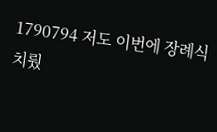1790794 저도 이번에 장례식 치뤘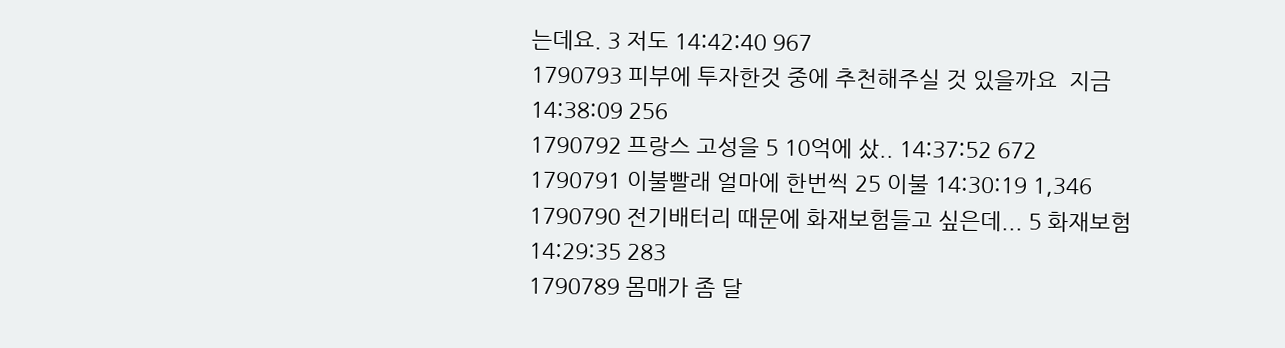는데요. 3 저도 14:42:40 967
1790793 피부에 투자한것 중에 추천해주실 것 있을까요  지금 14:38:09 256
1790792 프랑스 고성을 5 10억에 샀.. 14:37:52 672
1790791 이불빨래 얼마에 한번씩 25 이불 14:30:19 1,346
1790790 전기배터리 때문에 화재보험들고 싶은데... 5 화재보험 14:29:35 283
1790789 몸매가 좀 달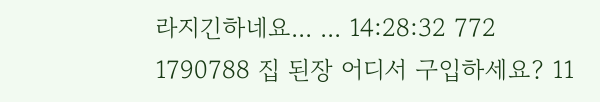라지긴하네요... ... 14:28:32 772
1790788 집 된장 어디서 구입하세요? 11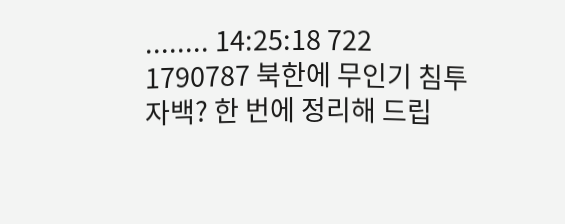........ 14:25:18 722
1790787 북한에 무인기 침투 자백? 한 번에 정리해 드립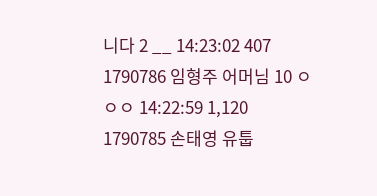니다 2 __ 14:23:02 407
1790786 임형주 어머님 10 ㅇㅇㅇ 14:22:59 1,120
1790785 손태영 유툽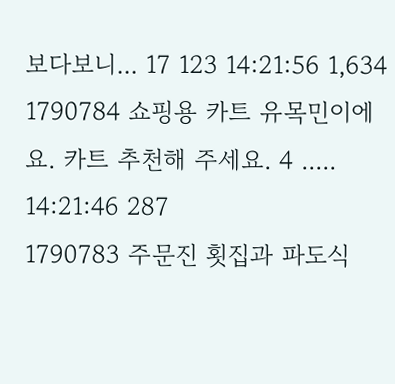보다보니... 17 123 14:21:56 1,634
1790784 쇼핑용 카트 유목민이에요. 카트 추천해 주세요. 4 ..... 14:21:46 287
1790783 주문진 횟집과 파도식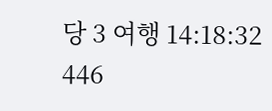당 3 여행 14:18:32 446